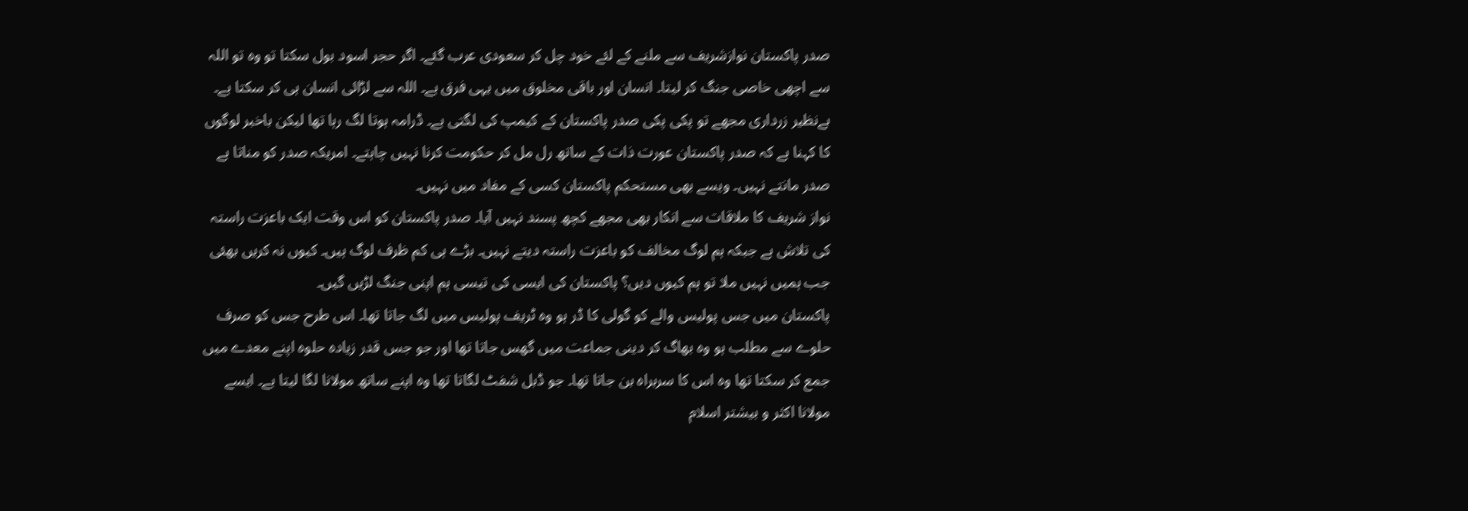صدر پاکستان نوازشریف سے ملنے کے لئے خود چل کر سعودی عرب گئے۔ اگر حجر اسود بول سکتا تو وہ تو اللہ سے اچھی خاصی جنگ کر لیتا۔ انسان اور باقی مخلوق میں یہی فرق ہے۔ اللہ سے لڑائی انسان ہی کر سکتا ہے۔
بےنظیر زرداری مجھے تو پکی پکی صدر پاکستان کے کیمپ کی لگتی ہے۔ ڈرامہ ہوتا لگ رہا تھا لیکن باخبر لوگوں کا کہنا ہے کہ صدر پاکستان عورت ذات کے ساتھ رل مل کر حکومت کرنا نہیں چاہتے۔ امریکہ صدر کو مناتا ہے صدر مانتے نہیں۔ ویسے بھی مستحکم پاکستان کسی کے مفاد میں نہیں۔
نواز شریف کا ملاقات سے انکار بھی مجھے کچھ پسند نہیں آیا۔ صدر پاکستان کو اس وقت ایک باعزت راستہ کی تلاش ہے جبکہ ہم لوگ مخالف کو باعزت راستہ دیتے نہیں۔ بڑے ہی کم ظرف لوگ ہیں۔ کیوں نہ کریں بھئی جب ہمیں نہیں ملا تو ہم کیوں دیں؟ پاکستان کی ایسی کی تیسی ہم اپنی جنگ لڑیں گیں۔
پاکستان میں جس پولیس والے کو گولی کا ڈر ہو وہ ٹریف پولیس میں لگ جاتا تھا۔ اس طرح جس کو صرف حلوے سے مطلب ہو وہ بھاگ کر دینی جماعت میں گھس جاتا تھا اور جو جس قدر زیادہ حلوہ اپنے معدے میں جمع کر سکتا تھا وہ اس کا سربراہ بن جاتا تھا۔ جو ڈبل شفٹ لگاتا تھا وہ اپنے ساتھ مولانا لگا لیتا ہے۔ ایسے مولانا اکثر و بیشتر اسلام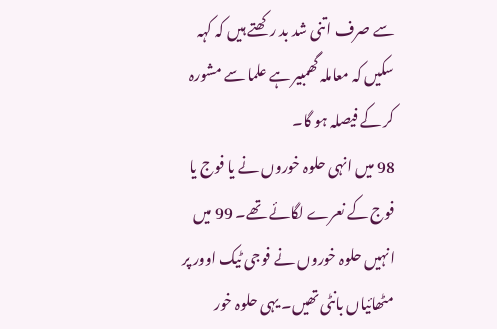سے صرف اتنی شد بد رکھتے ہیں کہ کہہ سکیں کہ معاملہ گھمبیر ہے علما سے مشورہ کر کے فیصلہ ہو گا۔
98 میں انہی حلوہ خوروں نے یا فوج یا فوج کے نعرے لگائے تھے۔ 99 میں انہیں حلوہ خوروں نے فوجی ٹیک اوور پر مٹھائیاں بانٹی تھیں۔ یہی حلوہ خور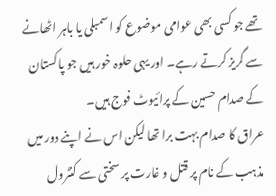تھے جو کسی بھی عوامی موضوع کو اسمبلی یا باہر اٹھانے سے گریز کرتے رہے۔ اور یہی حلوہ خور ہیں جو پاکستان کے صدام حسین کے پرائیوٹ فوج ہیں۔
عراق کا صدام بہت برا تھا لیکن اس نے اپنے دور میں مذہب کے نام پر قتل و غارت پر سختی سے کنٹرول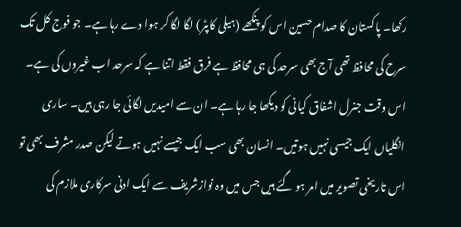رکھا۔ پاکستان کا صدام حسین اس کو پنکھے (ہیلی کاپٹر) لگا لگا کر ہوا دے رہا ہے۔ جو فوج کل تک سرح کی محافظ تھی آج بھی سرحد کی ہی محافظ ہے فرق فقط اتنا ہے کہ سرحد اب غیروں کی ہے۔
اس وقت جنرل اشفاق کیانی کو دیکھا جا رہا ہے۔ ان سے امیدیں لگائی جا رہی ہیں۔ ساری انگلیاں ایک جیسی نہیں ہوتیں۔ انسان بھی سب ایک جیسے نہیں ہوتے لیکن صدر مشرف بھی تو اس تاریخی تصویر میں امر ہو گئے ہیں جس میں وہ نوازشریف سے ایک ادنی سرکاری ملازم کی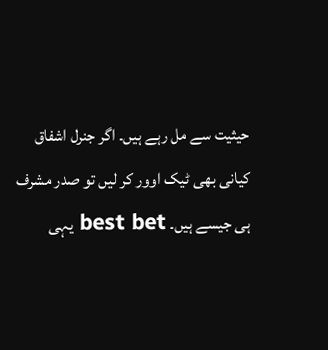حیثیت سے مل رہے ہیں۔ اگر جنرل اشفاق کیانی بھی ٹیک اوور کر لیں تو صدر مشرف ہی جیسے ہیں۔ best bet یہی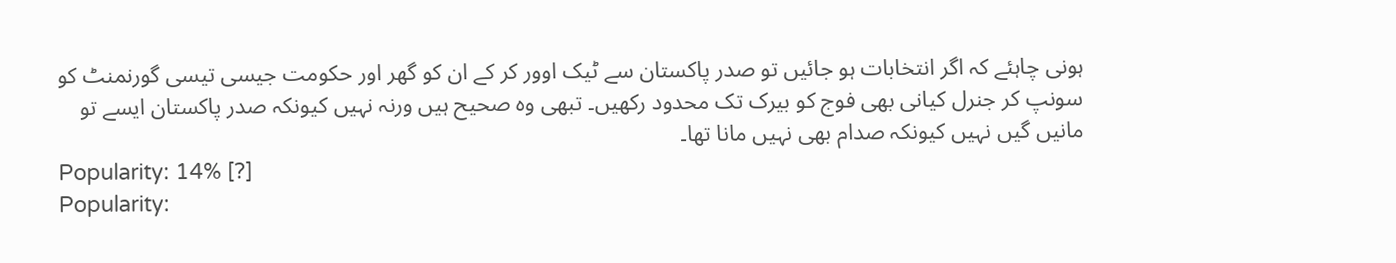ہونی چاہئے کہ اگر انتخابات ہو جائیں تو صدر پاکستان سے ٹیک اوور کر کے ان کو گھر اور حکومت جیسی تیسی گورنمنٹ کو سونپ کر جنرل کیانی بھی فوج کو بیرک تک محدود رکھیں۔ تبھی وہ صحیح ہیں ورنہ نہیں کیونکہ صدر پاکستان ایسے تو مانیں گیں نہیں کیونکہ صدام بھی نہیں مانا تھا۔
Popularity: 14% [?]
Popularity: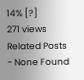14% [?]
271 views
Related Posts
- None Found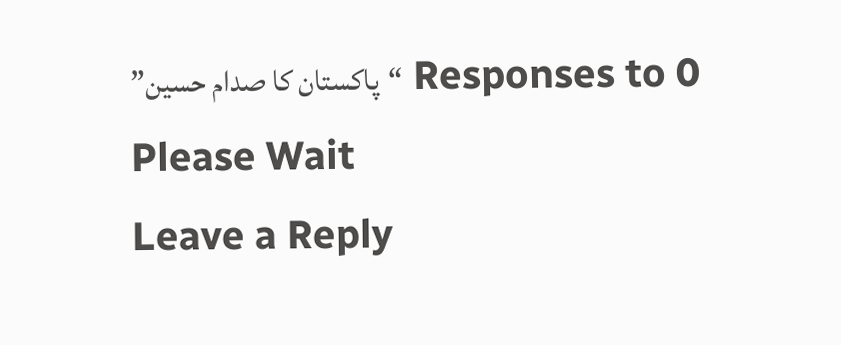0 Responses to “پاکستان کا صدام حسین”
Please Wait
Leave a Reply